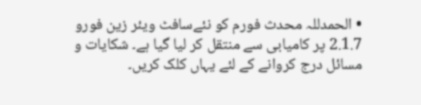• الحمدللہ محدث فورم کو نئےسافٹ ویئر زین فورو 2.1.7 پر کامیابی سے منتقل کر لیا گیا ہے۔ شکایات و مسائل درج کروانے کے لئے یہاں کلک کریں۔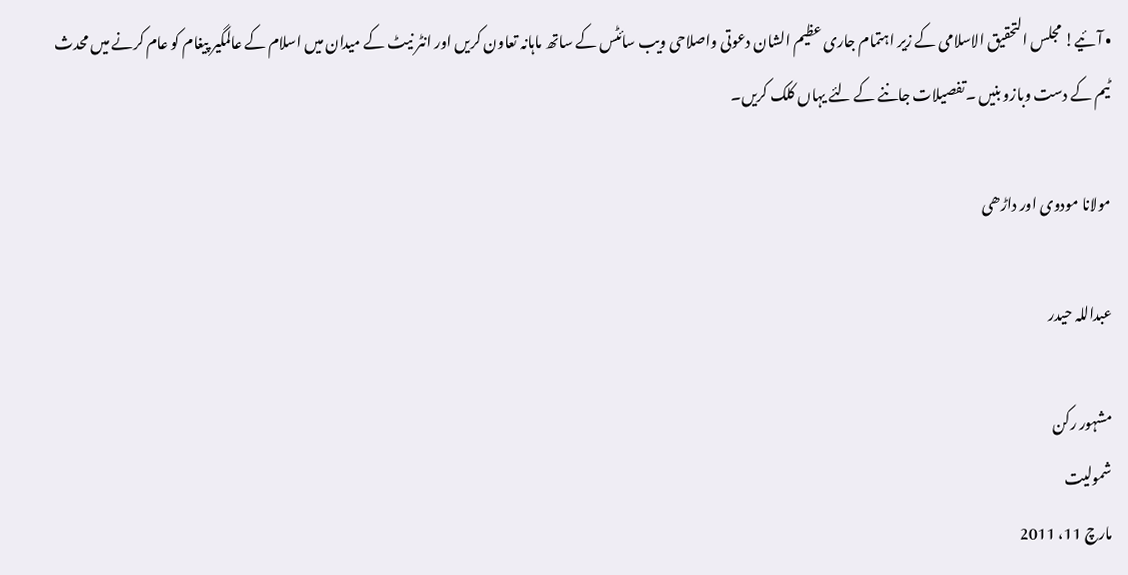• آئیے! مجلس التحقیق الاسلامی کے زیر اہتمام جاری عظیم الشان دعوتی واصلاحی ویب سائٹس کے ساتھ ماہانہ تعاون کریں اور انٹر نیٹ کے میدان میں اسلام کے عالمگیر پیغام کو عام کرنے میں محدث ٹیم کے دست وبازو بنیں ۔تفصیلات جاننے کے لئے یہاں کلک کریں۔

مولانا مودوی اور داڑھی

عبداللہ حیدر

مشہور رکن
شمولیت
مارچ 11، 2011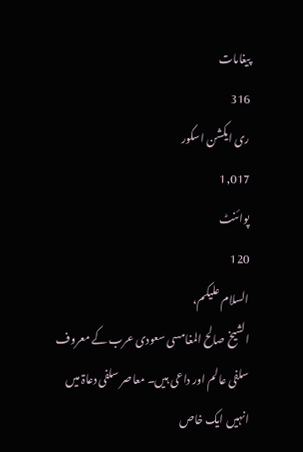پیغامات
316
ری ایکشن اسکور
1,017
پوائنٹ
120
السلام علیکم،
الشیخ صالح المغامسی سعودی عرب کے معروف سلفی عالم اور داعی ہیں۔ معاصر سلفی دعاۃ میں انہیں ایک خاص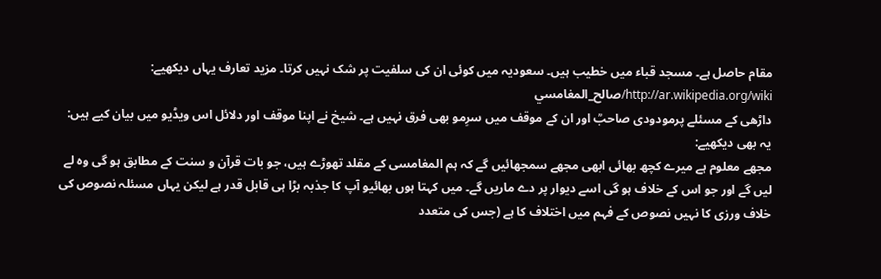مقام حاصل ہے۔ مسجد قباء میں خطیب ہیں۔ سعودیہ میں کوئی ان کی سلفیت پر شک نہیں کرتا۔ مزید تعارف یہاں دیکھیے:
http://ar.wikipedia.org/wiki/صالح_المغامسي
داڑھی کے مسئلے پرمودودی صاحبؒ اور ان کے موقف میں سرِمو بھی فرق نہیں ہے۔ شیخ نے اپنا موقف اور دلائل اس ویڈیو میں بیان کیے ہیں:
یہ بھی دیکھیے:
مجھے معلوم ہے میرے کچھ بھائی ابھی مجھے سمجھائیں گے کہ ہم المغامسی کے مقلد تھوڑے ہیں، جو بات قرآن و سنت کے مطابق ہو گی وہ لے لیں گے اور جو اس کے خلاف ہو گی اسے دیوار پر دے ماریں گے۔ میں کہتا ہوں بھائیو آپ کا جذبہ بڑا ہی قابل قدر ہے لیکن یہاں مسئلہ نصوص کی خلاف ورزی کا نہیں نصوص کے فہم میں اختلاف کا ہے (جس کی متعدد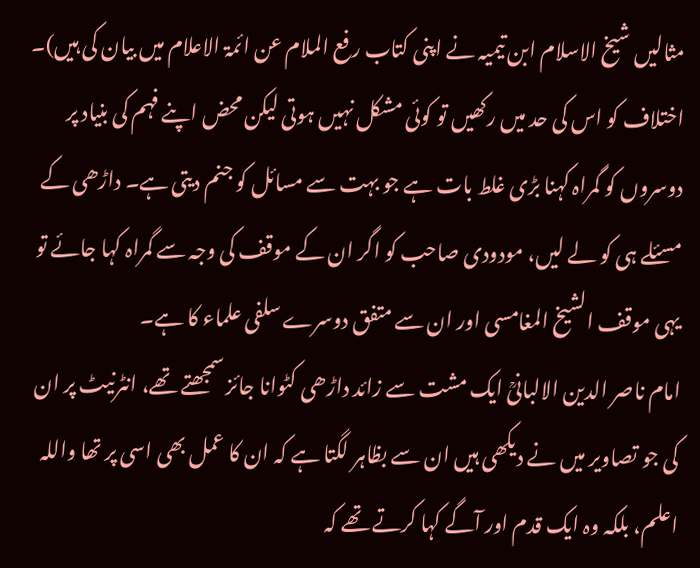مثالیں شیخ الاسلام ابن تیمیہ نے اپنی کتاب رفع الملام عن ائمۃ الاعلام میں بیان کی ہیں)۔ اختلاف کو اس کی حد میں رکھیں تو کوئی مشکل نہیں ہوتی لیکن محض اپنے فہم کی بنیاد پر دوسروں کو گمراہ کہنا بڑی غلط بات ہے جو بہت سے مسائل کو جنم دیتی ہے۔ داڑھی کے مسئلے ہی کو لے لیں، مودودی صاحب کو اگر ان کے موقف کی وجہ سے گمراہ کہا جائے تو یہی موقف الشیخ المغامسی اور ان سے متفق دوسرے سلفی علماء کا ہے۔
امام ناصر الدین الالبانیؒ ایک مشت سے زائد داڑھی کٹوانا جائز سمجھتے تھے، انٹرنیٹ پر ان کی جو تصاویر میں نے دیکھی ہیں ان سے بظاہر لگتا ہے کہ ان کا عمل بھی اسی پر تھا واللہ اعلم، بلکہ وہ ایک قدم اور آگے کہا کرتے تھے کہ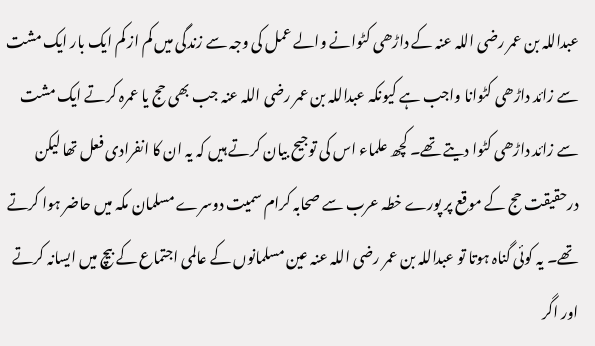عبداللہ بن عمر رضی اللہ عنہ کے داڑھی کٹوانے والے عمل کی وجہ سے زندگی میں کم از کم ایک بار ایک مشت سے زائد داڑھی کٹوانا واجب ہے کیونکہ عبداللہ بن عمر رضی اللہ عنہ جب بھی حج یا عمرہ کرتے ایک مشت سے زائد داڑھی کٹوا دیتے تھے۔ کچھ علماء اس کی توجیح بیان کرتے ہیں کہ یہ ان کا انفرادی فعل تھا لیکن درحقیقت حج کے موقع پر پورے خطہ عرب سے صحابہ کرام سمیت دوسرے مسلمان مکہ میں حاضر ہوا کرتے تھے۔ یہ کوئی گناہ ہوتا تو عبداللہ بن عمر رضی اللہ عنہ عین مسلمانوں کے عالمی اجتماع کے بیچ میں ایسانہ کرتے اور اگر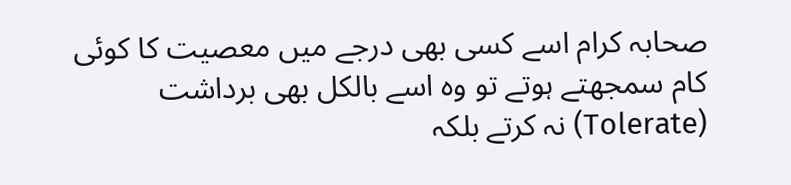صحابہ کرام اسے کسی بھی درجے میں معصیت کا کوئی کام سمجھتے ہوتے تو وہ اسے بالکل بھی برداشت (Tolerate) نہ کرتے بلکہ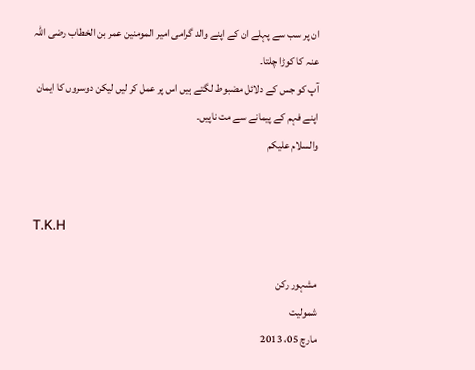ان پر سب سے پہلے ان کے اپنے والد گرامی امیر المومنین عمر بن الخطاب رضی اللہ عنہ کا کوڑا چلتا۔
آپ کو جس کے دلائل مضبوط لگتے ہیں اس پر عمل کر لیں لیکن دوسروں کا ایمان اپنے فہم کے پیمانے سے مت ناپیں۔
والسلام علیکم


T.K.H

مشہور رکن
شمولیت
مارچ 05، 2013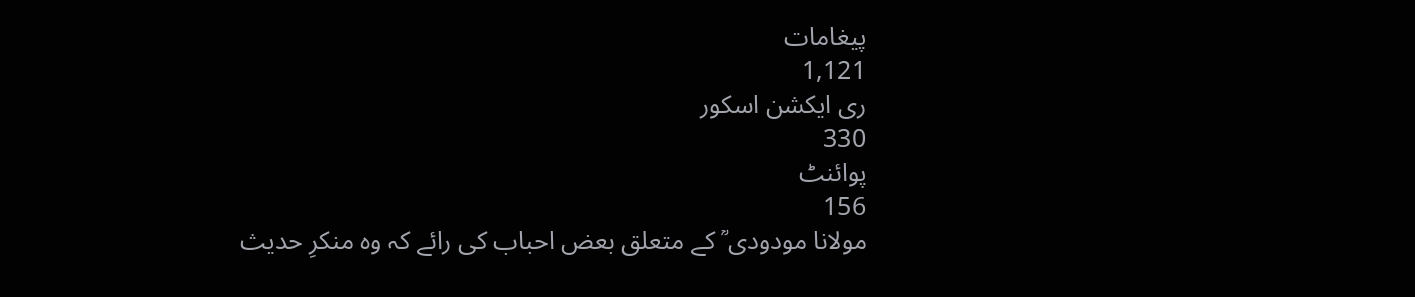پیغامات
1,121
ری ایکشن اسکور
330
پوائنٹ
156
مولانا مودودی ؒ کے متعلق بعض احباب کی رائے کہ وہ منکرِ حدیث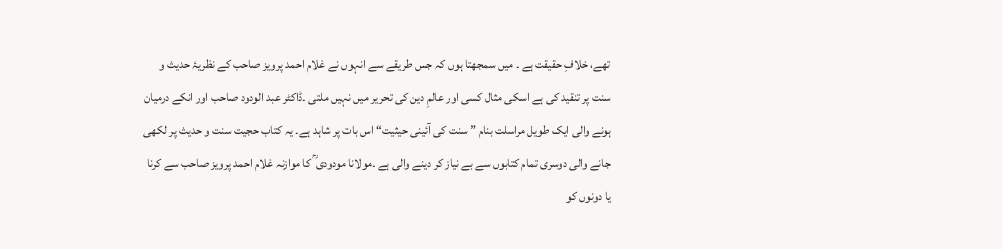تھے، خلافِ حقیقت ہے ۔ میں سمجھتا ہوں کہ جس طریقے سے انہوں نے غلام احمد پرویز صاحب کے نظریۂ حدیث و سنت پر تنقید کی ہے اسکی مثال کسی اور عالمِ دین کی تحریر میں نہیں ملتی ۔ڈاکٹر عبد الودود صاحب اور انکے درمیان ہونے والی ایک طویل مراسلت بنام ” سنت کی آئینی حیثیت“ اس بات پر شاہد ہے۔ یہ کتاب حجیت سنت و حدیث پر لکھی جانے والی دوسری تمام کتابوں سے بے نیاز کر دینے والی ہے ۔مولانا مودودی ؒ کا موازنہ غلام احمد پرویز صاحب سے کرنا یا دونوں کو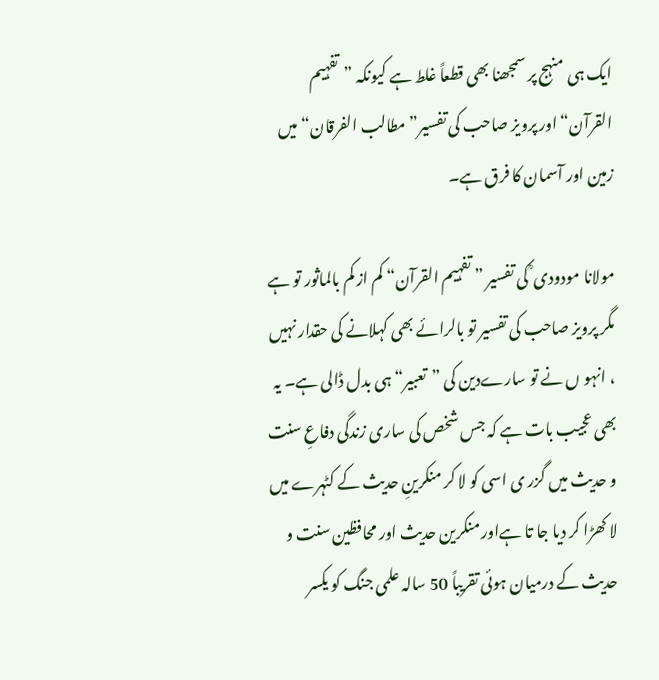ایک ہی منہج پر سمجھنا بھی قطعاً غلط ہے کیونکہ ”تفہیم القرآن“ اور پرویز صاحب کی تفسیر”مطالب الفرقان“ میں زمین اور آسمان کا فرق ہے۔

مولانا مودودی ؒ کی تفسیر ” تفہیم القرآن“ کم از کم بالماثور تو ہے مگر پرویز صاحب کی تفسیر تو بالرائے بھی کہلانے کی حقدار نہیں ، انہو ں نے تو سارےدین کی ”تعبیر“ ہی بدل ڈالی ہے۔ یہ بھی عجیب بات ہے کہ جس شخص کی ساری زندگی دفاعِ سنت و حدیث میں گزر ی اسی کو لا کر منکرینِ حدیث کے کٹہرے میں لا کھڑا کر دیا جا تا ہےاور منکرین حدیث اور محافظین سنت و حدیث کے درمیان ہوئی تقریباً 50 سالہ علمی جنگ کو یکسر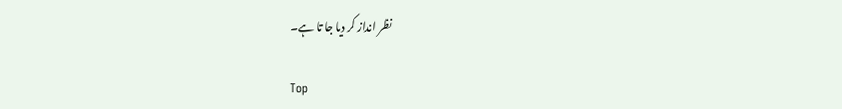نظر انداز کر دیا جا تا ہے۔

Top